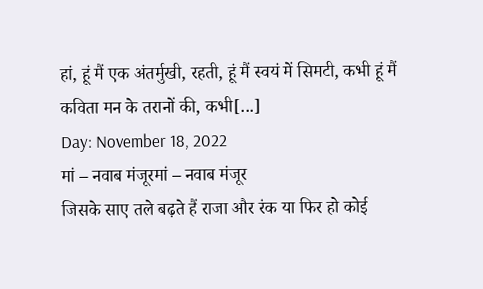हां, हूं मैं एक अंतर्मुखी, रहती, हूं मैं स्वयं में सिमटी, कभी हूं मैं कविता मन के तरानों की, कभी[...]
Day: November 18, 2022
मां – नवाब मंजूरमां – नवाब मंजूर
जिसके साए तले बढ़ते हैं राजा और रंक या फिर हो कोई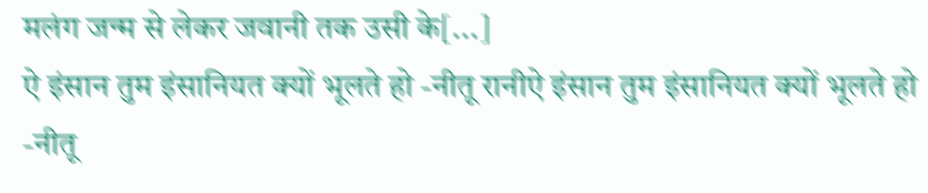मलंग जन्म से लेकर जवानी तक उसी के[...]
ऐ इंसान तुम इंसानियत क्यों भूलते हो -नीतू रानीऐ इंसान तुम इंसानियत क्यों भूलते हो -नीतू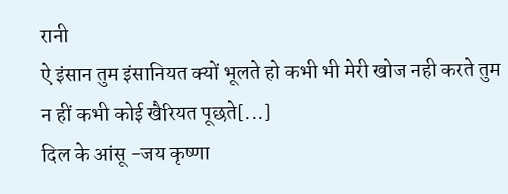रानी
ऐ इंसान तुम इंसानियत क्यों भूलते हो कभी भी मेरी खोज नही करते तुम न हीं कभी कोई खैरियत पूछते[...]
दिल के आंसू -जय कृष्णा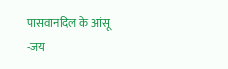पासवानदिल के आंसू -जय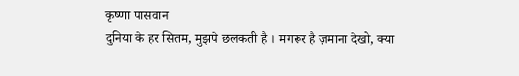कृष्णा पासवान
दुनिया के हर सितम, मुझपे छलकती है । मगरूर है ज़माना देखो, क्या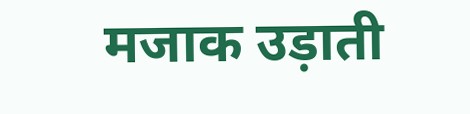मजाक उड़ाती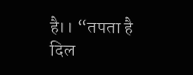है।। “तपता है दिल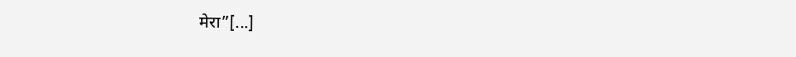मेरा”[...]